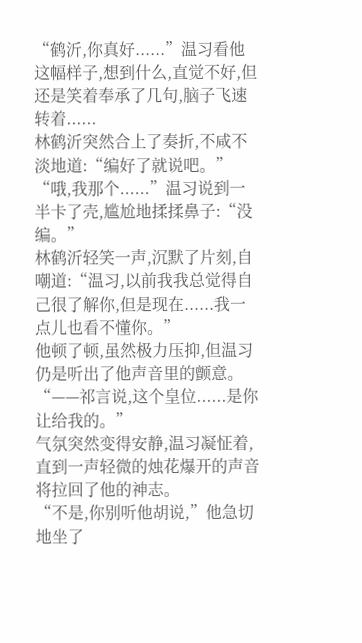“鹤沂,你真好......”温习看他这幅样子,想到什么,直觉不好,但还是笑着奉承了几句,脑子飞速转着......
林鹤沂突然合上了奏折,不咸不淡地道:“编好了就说吧。”
“哦,我那个......”温习说到一半卡了壳,尴尬地揉揉鼻子:“没编。”
林鹤沂轻笑一声,沉默了片刻,自嘲道:“温习,以前我我总觉得自己很了解你,但是现在......我一点儿也看不懂你。”
他顿了顿,虽然极力压抑,但温习仍是听出了他声音里的颤意。
“——祁言说,这个皇位......是你让给我的。”
气氛突然变得安静,温习凝怔着,直到一声轻微的烛花爆开的声音将拉回了他的神志。
“不是,你别听他胡说,”他急切地坐了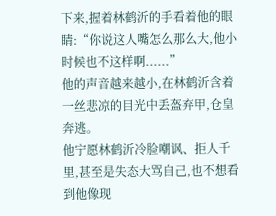下来,握着林鹤沂的手看着他的眼睛:“你说这人嘴怎么那么大,他小时候也不这样啊......”
他的声音越来越小,在林鹤沂含着一丝悲凉的目光中丢盔弃甲,仓皇奔逃。
他宁愿林鹤沂冷脸嘲讽、拒人千里,甚至是失态大骂自己,也不想看到他像现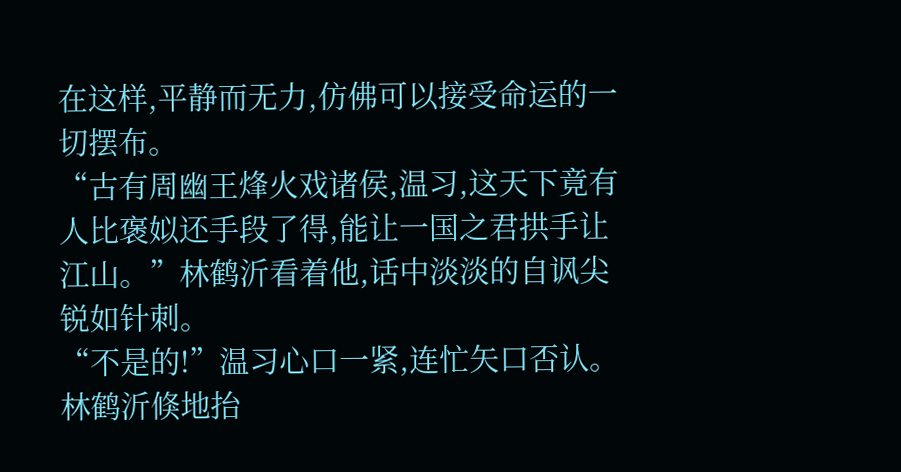在这样,平静而无力,仿佛可以接受命运的一切摆布。
“古有周幽王烽火戏诸侯,温习,这天下竟有人比褒姒还手段了得,能让一国之君拱手让江山。”林鹤沂看着他,话中淡淡的自讽尖锐如针刺。
“不是的!”温习心口一紧,连忙矢口否认。
林鹤沂倏地抬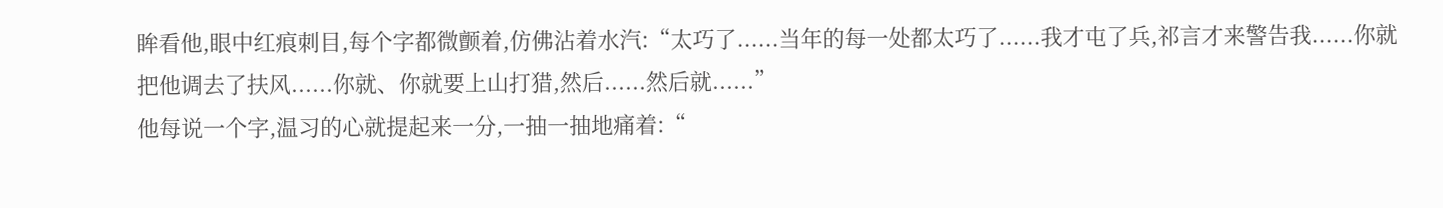眸看他,眼中红痕刺目,每个字都微颤着,仿佛沾着水汽:“太巧了......当年的每一处都太巧了......我才屯了兵,祁言才来警告我......你就把他调去了扶风......你就、你就要上山打猎,然后......然后就......”
他每说一个字,温习的心就提起来一分,一抽一抽地痛着:“